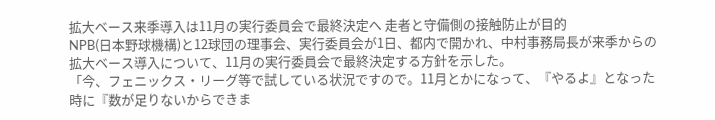拡大ベース来季導入は11月の実行委員会で最終決定へ 走者と守備側の接触防止が目的
NPB(日本野球機構)と12球団の理事会、実行委員会が1日、都内で開かれ、中村事務局長が来季からの拡大ベース導入について、11月の実行委員会で最終決定する方針を示した。
「今、フェニックス・リーグ等で試している状況ですので。11月とかになって、『やるよ』となった時に『数が足りないからできま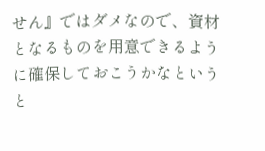せん』ではダメなので、資材となるものを用意できるように確保しておこうかなというと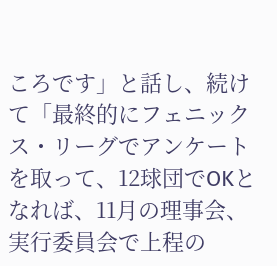ころです」と話し、続けて「最終的にフェニックス・リーグでアンケートを取って、12球団でOKとなれば、11月の理事会、実行委員会で上程の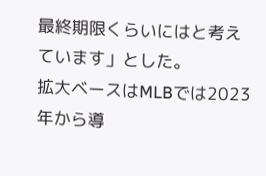最終期限くらいにはと考えています」とした。
拡大ベースはMLBでは2023年から導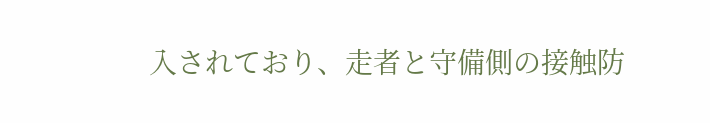入されており、走者と守備側の接触防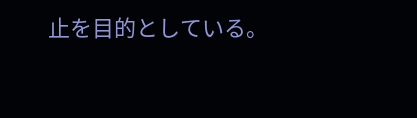止を目的としている。